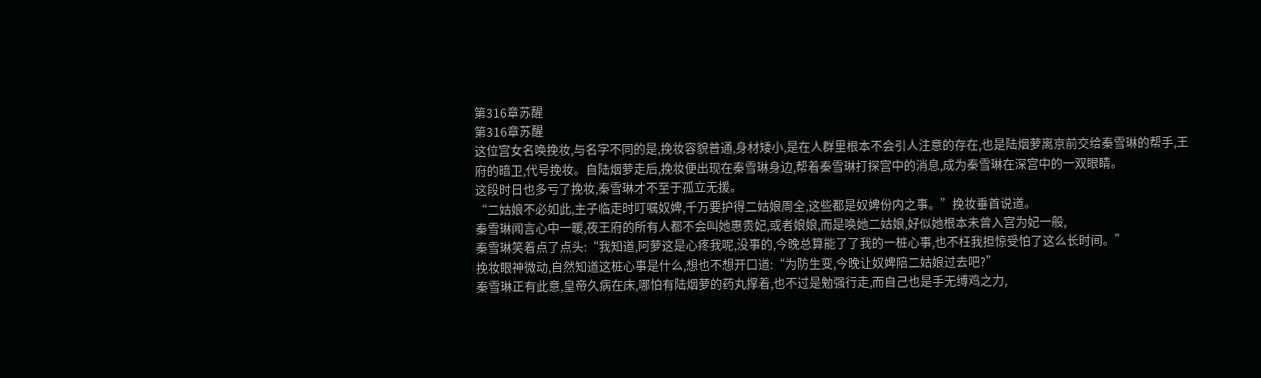第316章苏醒
第316章苏醒
这位宫女名唤挽妆,与名字不同的是,挽妆容貌普通,身材矮小,是在人群里根本不会引人注意的存在,也是陆烟萝离京前交给秦雪琳的帮手,王府的暗卫,代号挽妆。自陆烟萝走后,挽妆便出现在秦雪琳身边,帮着秦雪琳打探宫中的消息,成为秦雪琳在深宫中的一双眼睛。
这段时日也多亏了挽妆,秦雪琳才不至于孤立无援。
“二姑娘不必如此,主子临走时叮嘱奴婢,千万要护得二姑娘周全,这些都是奴婢份内之事。”挽妆垂首说道。
秦雪琳闻言心中一暖,夜王府的所有人都不会叫她惠贵妃,或者娘娘,而是唤她二姑娘,好似她根本未曾入宫为妃一般,
秦雪琳笑着点了点头:“我知道,阿萝这是心疼我呢,没事的,今晚总算能了了我的一桩心事,也不枉我担惊受怕了这么长时间。”
挽妆眼神微动,自然知道这桩心事是什么,想也不想开口道:“为防生变,今晚让奴婢陪二姑娘过去吧?”
秦雪琳正有此意,皇帝久病在床,哪怕有陆烟萝的药丸撑着,也不过是勉强行走,而自己也是手无缚鸡之力,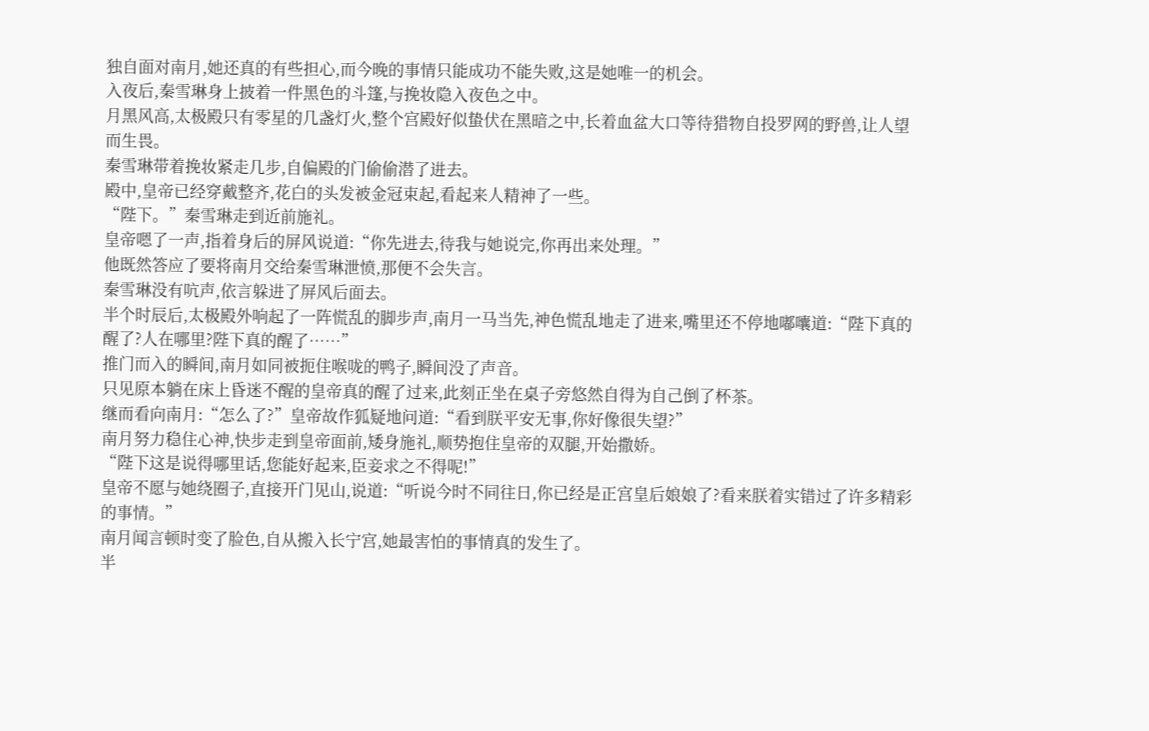独自面对南月,她还真的有些担心,而今晚的事情只能成功不能失败,这是她唯一的机会。
入夜后,秦雪琳身上披着一件黑色的斗篷,与挽妆隐入夜色之中。
月黑风高,太极殿只有零星的几盏灯火,整个宫殿好似蛰伏在黑暗之中,长着血盆大口等待猎物自投罗网的野兽,让人望而生畏。
秦雪琳带着挽妆紧走几步,自偏殿的门偷偷潜了进去。
殿中,皇帝已经穿戴整齐,花白的头发被金冠束起,看起来人精神了一些。
“陛下。”秦雪琳走到近前施礼。
皇帝嗯了一声,指着身后的屏风说道:“你先进去,待我与她说完,你再出来处理。”
他既然答应了要将南月交给秦雪琳泄愤,那便不会失言。
秦雪琳没有吭声,依言躲进了屏风后面去。
半个时辰后,太极殿外响起了一阵慌乱的脚步声,南月一马当先,神色慌乱地走了进来,嘴里还不停地嘟囔道:“陛下真的醒了?人在哪里?陛下真的醒了……”
推门而入的瞬间,南月如同被扼住喉咙的鸭子,瞬间没了声音。
只见原本躺在床上昏迷不醒的皇帝真的醒了过来,此刻正坐在桌子旁悠然自得为自己倒了杯茶。
继而看向南月:“怎么了?”皇帝故作狐疑地问道:“看到朕平安无事,你好像很失望?”
南月努力稳住心神,快步走到皇帝面前,矮身施礼,顺势抱住皇帝的双腿,开始撒娇。
“陛下这是说得哪里话,您能好起来,臣妾求之不得呢!”
皇帝不愿与她绕圈子,直接开门见山,说道:“听说今时不同往日,你已经是正宫皇后娘娘了?看来朕着实错过了许多精彩的事情。”
南月闻言顿时变了脸色,自从搬入长宁宫,她最害怕的事情真的发生了。
半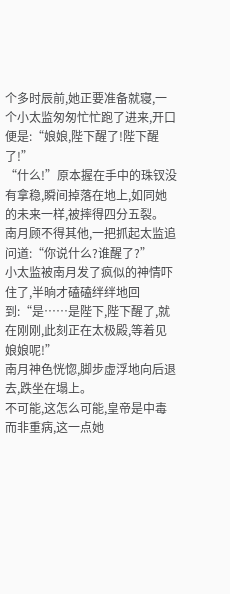个多时辰前,她正要准备就寝,一个小太监匆匆忙忙跑了进来,开口便是:“娘娘,陛下醒了!陛下醒了!”
“什么!”原本握在手中的珠钗没有拿稳,瞬间掉落在地上,如同她的未来一样,被摔得四分五裂。
南月顾不得其他,一把抓起太监追问道:“你说什么?谁醒了?”
小太监被南月发了疯似的神情吓住了,半晌才磕磕绊绊地回到:“是……是陛下,陛下醒了,就在刚刚,此刻正在太极殿,等着见娘娘呢!”
南月神色恍惚,脚步虚浮地向后退去,跌坐在塌上。
不可能,这怎么可能,皇帝是中毒而非重病,这一点她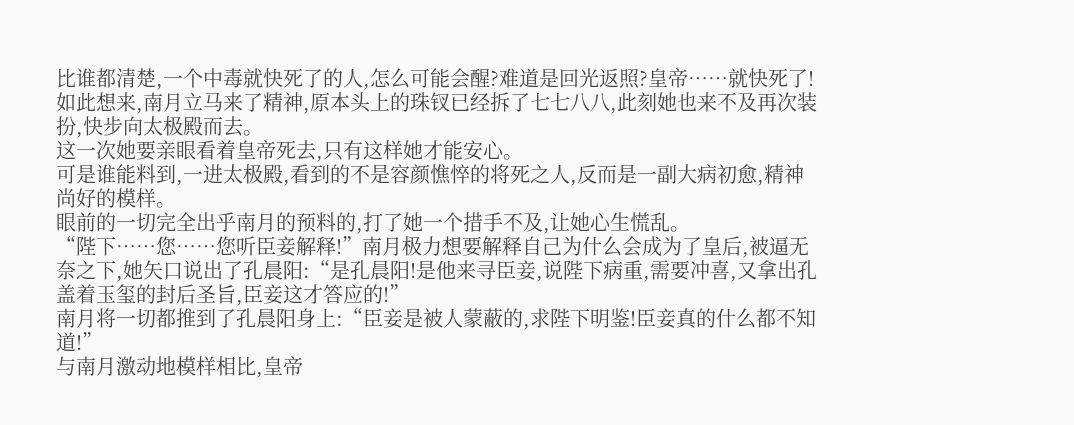比谁都清楚,一个中毒就快死了的人,怎么可能会醒?难道是回光返照?皇帝……就快死了!
如此想来,南月立马来了精神,原本头上的珠钗已经拆了七七八八,此刻她也来不及再次装扮,快步向太极殿而去。
这一次她要亲眼看着皇帝死去,只有这样她才能安心。
可是谁能料到,一进太极殿,看到的不是容颜憔悴的将死之人,反而是一副大病初愈,精神尚好的模样。
眼前的一切完全出乎南月的预料的,打了她一个措手不及,让她心生慌乱。
“陛下……您……您听臣妾解释!”南月极力想要解释自己为什么会成为了皇后,被逼无奈之下,她矢口说出了孔晨阳:“是孔晨阳!是他来寻臣妾,说陛下病重,需要冲喜,又拿出孔盖着玉玺的封后圣旨,臣妾这才答应的!”
南月将一切都推到了孔晨阳身上:“臣妾是被人蒙蔽的,求陛下明鉴!臣妾真的什么都不知道!”
与南月激动地模样相比,皇帝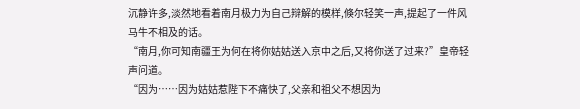沉静许多,淡然地看着南月极力为自己辩解的模样,倏尔轻笑一声,提起了一件风马牛不相及的话。
“南月,你可知南疆王为何在将你姑姑送入京中之后,又将你送了过来?”皇帝轻声问道。
“因为……因为姑姑惹陛下不痛快了,父亲和祖父不想因为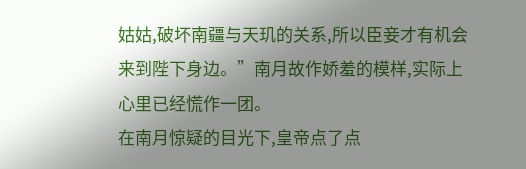姑姑,破坏南疆与天玑的关系,所以臣妾才有机会来到陛下身边。”南月故作娇羞的模样,实际上心里已经慌作一团。
在南月惊疑的目光下,皇帝点了点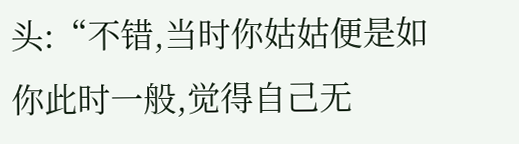头:“不错,当时你姑姑便是如你此时一般,觉得自己无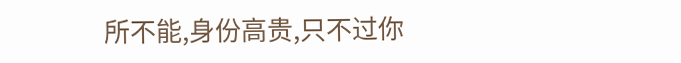所不能,身份高贵,只不过你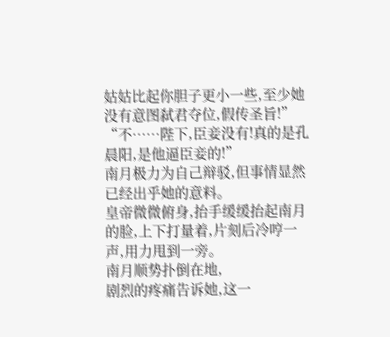姑姑比起你胆子更小一些,至少她没有意图弑君夺位,假传圣旨!”
“不……陛下,臣妾没有!真的是孔晨阳,是他逼臣妾的!”
南月极力为自己辩驳,但事情显然已经出乎她的意料。
皇帝微微俯身,抬手缓缓抬起南月的脸,上下打量着,片刻后冷哼一声,用力甩到一旁。
南月顺势扑倒在地,
剧烈的疼痛告诉她,这一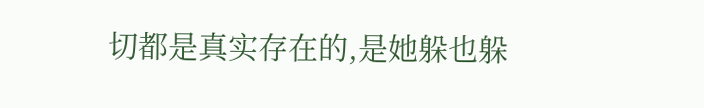切都是真实存在的,是她躲也躲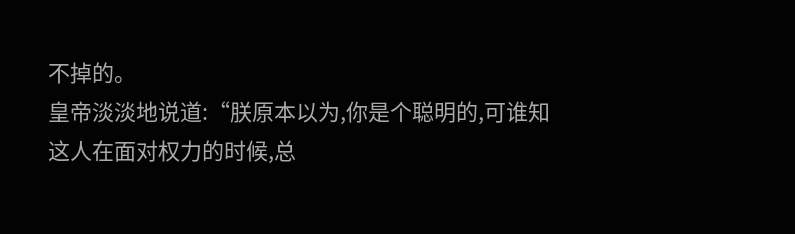不掉的。
皇帝淡淡地说道:“朕原本以为,你是个聪明的,可谁知这人在面对权力的时候,总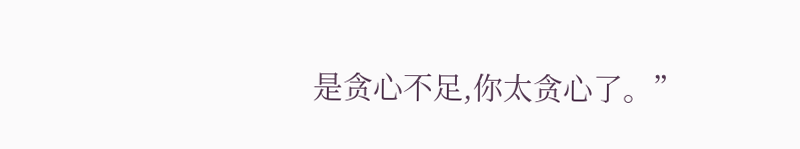是贪心不足,你太贪心了。”